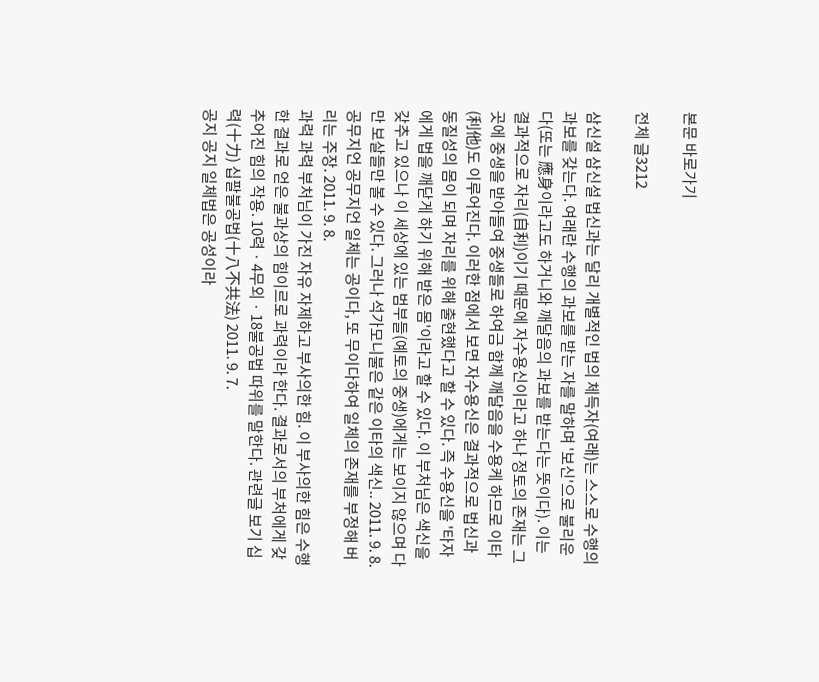본문 바로가기

전체 글3212

삼신설 삼신설 법신과는 달리 개별적인 법의 체득자(여래)는 스스로 수행의 과보를 갖는다. 여래란 수행의 과보를 받는 자를 말하며 '보신'으로 불리운다(또는 應身이라고도 하거니와 깨달음의 과보를 받는다는 뜻이다). 이는 결과적으로 자리(自利)이기 때문에 자수용신이라고 하나 정토의 존재는 그곳에 중생을 받아들여 중생들로 하여금 함께 깨달음을 수용케 하므로 이타(利他)도 이루어진다. 이러한 점에서 보면 자수용신은 결과적으로 법신과 동질성의 몸이 되며 자리를 위해 출현했다고 할 수 있다. 즉 수용신을 '타자에게 법을 깨닫게 하기 위해 받은 몸'이라고 할 수 있다. 이 부처님은 색신을 갖추고 있으나 이 세상에 있는 범부들(예토의 중생)에게는 보이지 않으며 다만 보살들만 볼 수 있다. 그러나 석가모니불은 같은 이타의 색신.. 2011. 9. 8.
공무지언 공무지언 일체는 공이다, 또 무이다하여 일체의 존재를 부정해 버리는 주장. 2011. 9. 8.
과력 과력 부처님이 가진 자유 자제하고 부사의한 힘. 이 부사의한 힘은 수행한 결과로 얻은 불과상의 힘이르로 과력이라 한다. 결과로서의 부처에게 갖추어진 힘의 작용. 10력ㆍ4무외ㆍ18불공법 따위를 말한다. 관련글 보기 십력(十力) 십팔불공법(十八不共法) 2011. 9. 7.
공지 공지 일체법은 공성이라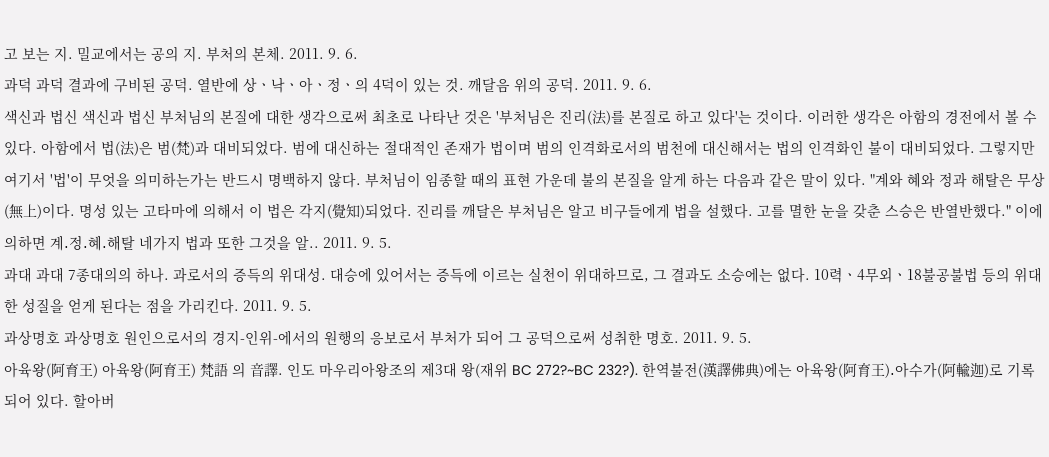고 보는 지. 밀교에서는 공의 지. 부처의 본체. 2011. 9. 6.
과덕 과덕 결과에 구비된 공덕. 열반에 상ㆍ낙ㆍ아ㆍ정ㆍ의 4덕이 있는 것. 깨달음 위의 공덕. 2011. 9. 6.
색신과 법신 색신과 법신 부처님의 본질에 대한 생각으로써 최초로 나타난 것은 '부처님은 진리(法)를 본질로 하고 있다'는 것이다. 이러한 생각은 아함의 경전에서 볼 수 있다. 아함에서 법(法)은 범(梵)과 대비되었다. 범에 대신하는 절대적인 존재가 법이며 범의 인격화로서의 범천에 대신해서는 법의 인격화인 불이 대비되었다. 그렇지만 여기서 '법'이 무엇을 의미하는가는 반드시 명백하지 않다. 부처님이 임종할 때의 표현 가운데 불의 본질을 알게 하는 다음과 같은 말이 있다. "계와 혜와 정과 해탈은 무상(無上)이다. 명성 있는 고타마에 의해서 이 법은 각지(覺知)되었다. 진리를 깨달은 부처님은 알고 비구들에게 법을 설했다. 고를 멸한 눈을 갖춘 스승은 반열반했다." 이에 의하면 계․정․혜․해탈 네가지 법과 또한 그것을 알.. 2011. 9. 5.
과대 과대 7종대의의 하나. 과로서의 증득의 위대성. 대승에 있어서는 증득에 이르는 실천이 위대하므로, 그 결과도 소승에는 없다. 10력ㆍ4무외ㆍ18불공불법 등의 위대한 성질을 얻게 된다는 점을 가리킨다. 2011. 9. 5.
과상명호 과상명호 원인으로서의 경지-인위-에서의 원행의 응보로서 부처가 되어 그 공덕으로써 성취한 명호. 2011. 9. 5.
아육왕(阿育王) 아육왕(阿育王) 梵語 의 音譯. 인도 마우리아왕조의 제3대 왕(재위 BC 272?~BC 232?). 한역불전(漢譯佛典)에는 아육왕(阿育王)․아수가(阿輸迦)로 기록되어 있다. 할아버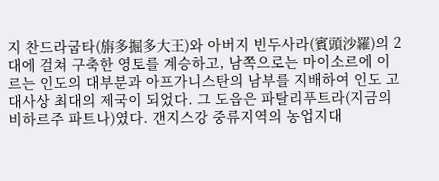지 찬드라굽타(旃多掘多大王)와 아버지 빈두사라(賓頭沙羅)의 2대에 걸쳐 구축한 영토를 계승하고, 남쪽으로는 마이소르에 이르는 인도의 대부분과 아프가니스탄의 남부를 지배하여 인도 고대사상 최대의 제국이 되었다. 그 도읍은 파탈리푸트라(지금의 비하르주 파트나)였다. 갠지스강 중류지역의 농업지대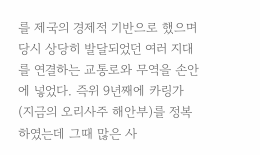를 제국의 경제적 기반으로 했으며 당시 상당히 발달되었던 여러 지대를 연결하는 교통로와 무역을 손안에 넣었다. 즉위 9년째에 카링가(지금의 오리사주 해안부)를 정복하였는데 그때 많은 사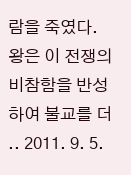람을 죽였다. 왕은 이 전쟁의 비참함을 반성하여 불교를 더 .. 2011. 9. 5.